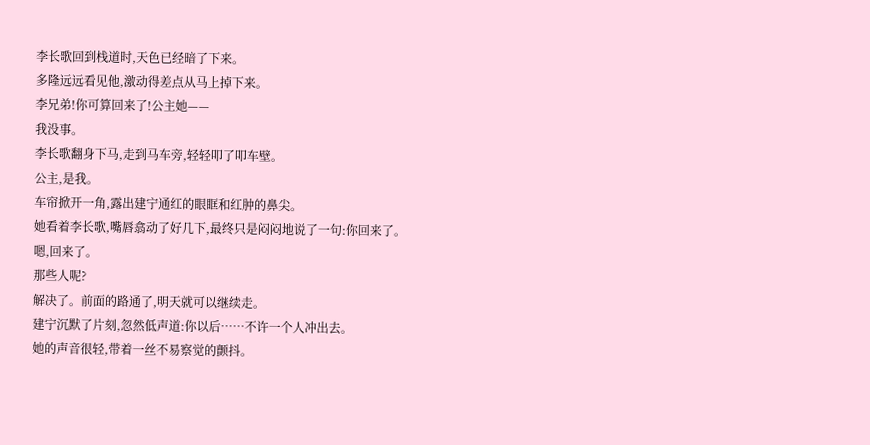李长歌回到栈道时,天色已经暗了下来。
多隆远远看见他,激动得差点从马上掉下来。
李兄弟!你可算回来了!公主她——
我没事。
李长歌翻身下马,走到马车旁,轻轻叩了叩车壁。
公主,是我。
车帘掀开一角,露出建宁通红的眼眶和红肿的鼻尖。
她看着李长歌,嘴唇翕动了好几下,最终只是闷闷地说了一句:你回来了。
嗯,回来了。
那些人呢?
解决了。前面的路通了,明天就可以继续走。
建宁沉默了片刻,忽然低声道:你以后……不许一个人冲出去。
她的声音很轻,带着一丝不易察觉的颤抖。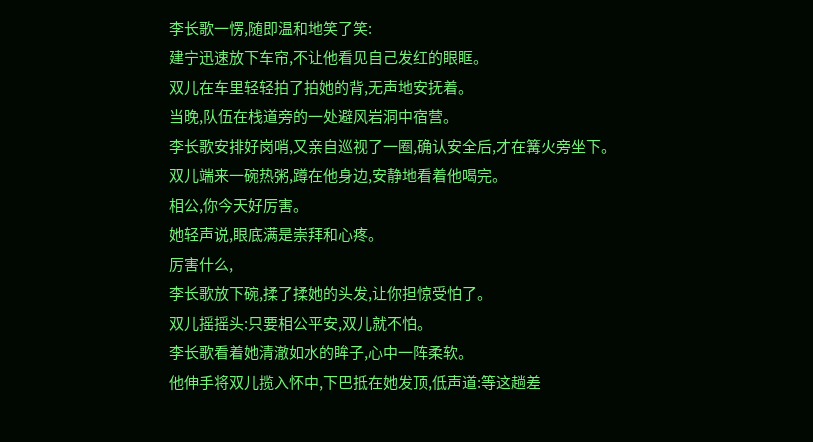李长歌一愣,随即温和地笑了笑:
建宁迅速放下车帘,不让他看见自己发红的眼眶。
双儿在车里轻轻拍了拍她的背,无声地安抚着。
当晚,队伍在栈道旁的一处避风岩洞中宿营。
李长歌安排好岗哨,又亲自巡视了一圈,确认安全后,才在篝火旁坐下。
双儿端来一碗热粥,蹲在他身边,安静地看着他喝完。
相公,你今天好厉害。
她轻声说,眼底满是崇拜和心疼。
厉害什么,
李长歌放下碗,揉了揉她的头发,让你担惊受怕了。
双儿摇摇头:只要相公平安,双儿就不怕。
李长歌看着她清澈如水的眸子,心中一阵柔软。
他伸手将双儿揽入怀中,下巴抵在她发顶,低声道:等这趟差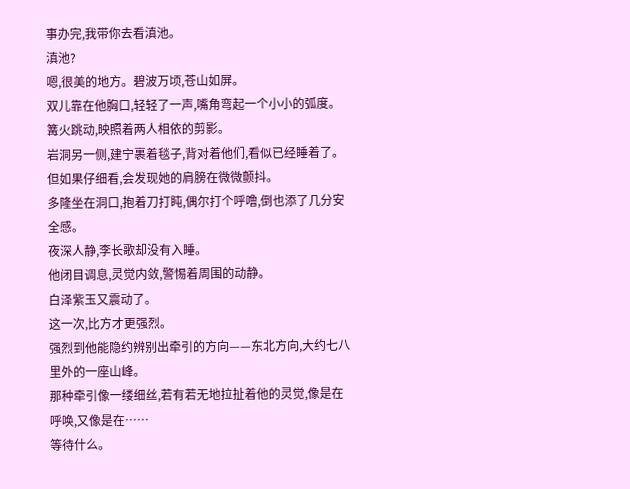事办完,我带你去看滇池。
滇池?
嗯,很美的地方。碧波万顷,苍山如屏。
双儿靠在他胸口,轻轻了一声,嘴角弯起一个小小的弧度。
篝火跳动,映照着两人相依的剪影。
岩洞另一侧,建宁裹着毯子,背对着他们,看似已经睡着了。
但如果仔细看,会发现她的肩膀在微微颤抖。
多隆坐在洞口,抱着刀打盹,偶尔打个呼噜,倒也添了几分安全感。
夜深人静,李长歌却没有入睡。
他闭目调息,灵觉内敛,警惕着周围的动静。
白泽紫玉又震动了。
这一次,比方才更强烈。
强烈到他能隐约辨别出牵引的方向——东北方向,大约七八里外的一座山峰。
那种牵引像一缕细丝,若有若无地拉扯着他的灵觉,像是在呼唤,又像是在……
等待什么。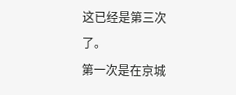这已经是第三次了。
第一次是在京城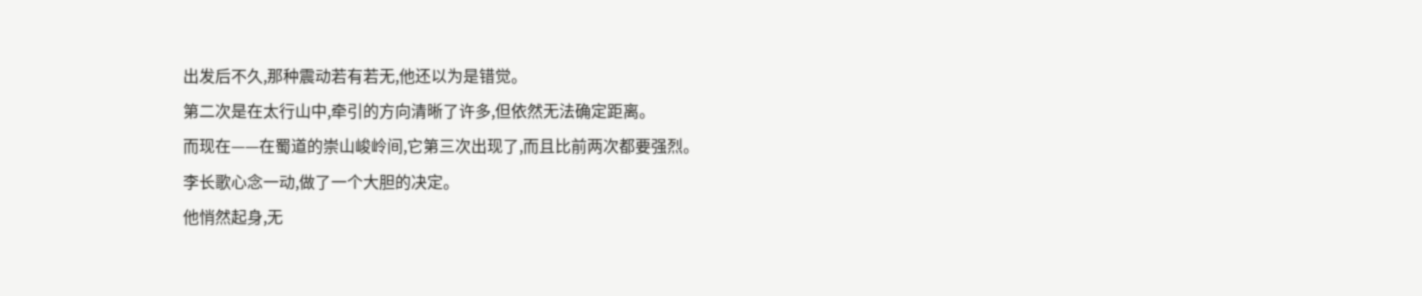出发后不久,那种震动若有若无,他还以为是错觉。
第二次是在太行山中,牵引的方向清晰了许多,但依然无法确定距离。
而现在——在蜀道的崇山峻岭间,它第三次出现了,而且比前两次都要强烈。
李长歌心念一动,做了一个大胆的决定。
他悄然起身,无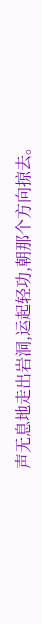声无息地走出岩洞,运起轻功,朝那个方向掠去。